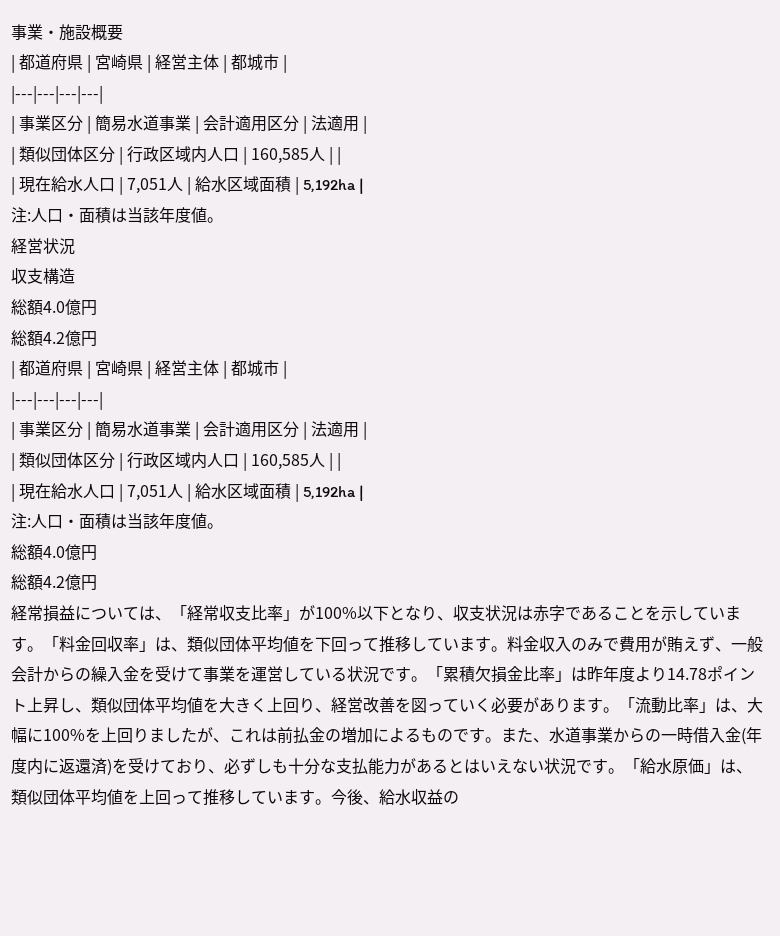事業・施設概要
| 都道府県 | 宮崎県 | 経営主体 | 都城市 |
|---|---|---|---|
| 事業区分 | 簡易水道事業 | 会計適用区分 | 法適用 |
| 類似団体区分 | 行政区域内人口 | 160,585人 | |
| 現在給水人口 | 7,051人 | 給水区域面積 | 5,192ha |
注:人口・面積は当該年度値。
経営状況
収支構造
総額4.0億円
総額4.2億円
| 都道府県 | 宮崎県 | 経営主体 | 都城市 |
|---|---|---|---|
| 事業区分 | 簡易水道事業 | 会計適用区分 | 法適用 |
| 類似団体区分 | 行政区域内人口 | 160,585人 | |
| 現在給水人口 | 7,051人 | 給水区域面積 | 5,192ha |
注:人口・面積は当該年度値。
総額4.0億円
総額4.2億円
経常損益については、「経常収支比率」が100%以下となり、収支状況は赤字であることを示しています。「料金回収率」は、類似団体平均値を下回って推移しています。料金収入のみで費用が賄えず、一般会計からの繰入金を受けて事業を運営している状況です。「累積欠損金比率」は昨年度より14.78ポイント上昇し、類似団体平均値を大きく上回り、経営改善を図っていく必要があります。「流動比率」は、大幅に100%を上回りましたが、これは前払金の増加によるものです。また、水道事業からの一時借入金(年度内に返還済)を受けており、必ずしも十分な支払能力があるとはいえない状況です。「給水原価」は、類似団体平均値を上回って推移しています。今後、給水収益の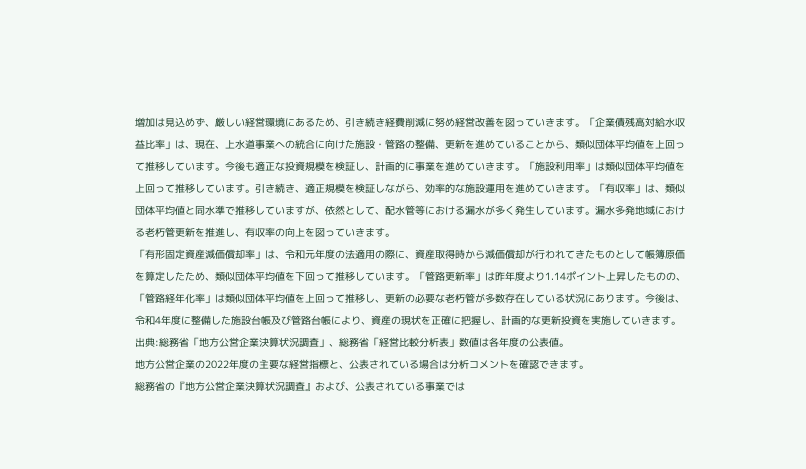増加は見込めず、厳しい経営環境にあるため、引き続き経費削減に努め経営改善を図っていきます。「企業債残高対給水収益比率」は、現在、上水道事業への統合に向けた施設・管路の整備、更新を進めていることから、類似団体平均値を上回って推移しています。今後も適正な投資規模を検証し、計画的に事業を進めていきます。「施設利用率」は類似団体平均値を上回って推移しています。引き続き、適正規模を検証しながら、効率的な施設運用を進めていきます。「有収率」は、類似団体平均値と同水準で推移していますが、依然として、配水管等における漏水が多く発生しています。漏水多発地域における老朽管更新を推進し、有収率の向上を図っていきます。
「有形固定資産減価償却率」は、令和元年度の法適用の際に、資産取得時から減価償却が行われてきたものとして帳簿原価を算定したため、類似団体平均値を下回って推移しています。「管路更新率」は昨年度より1.14ポイント上昇したものの、「管路経年化率」は類似団体平均値を上回って推移し、更新の必要な老朽管が多数存在している状況にあります。今後は、令和4年度に整備した施設台帳及び管路台帳により、資産の現状を正確に把握し、計画的な更新投資を実施していきます。
出典:総務省「地方公営企業決算状況調査」、総務省「経営比較分析表」数値は各年度の公表値。
地方公営企業の2022年度の主要な経営指標と、公表されている場合は分析コメントを確認できます。
総務省の『地方公営企業決算状況調査』および、公表されている事業では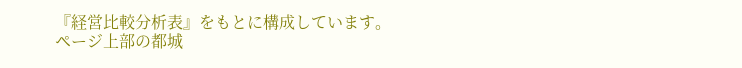『経営比較分析表』をもとに構成しています。
ページ上部の都城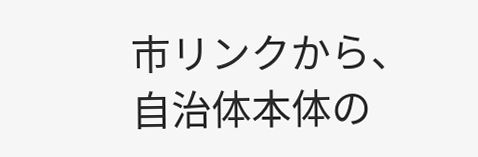市リンクから、自治体本体の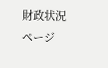財政状況ページ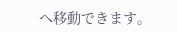へ移動できます。